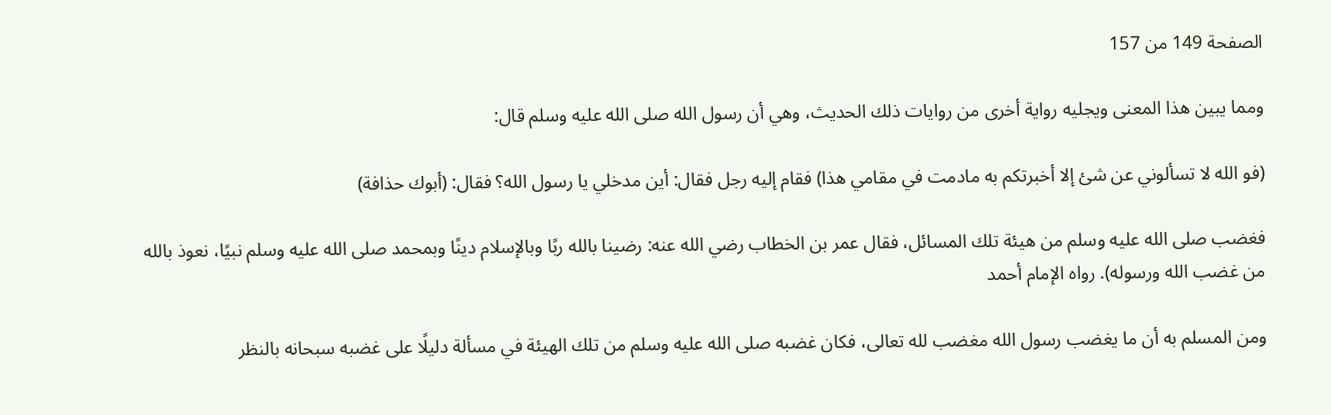الصفحة 149 من 157

ومما يبين هذا المعنى ويجليه رواية أخرى من روايات ذلك الحديث، وهي أن رسول الله صلى الله عليه وسلم قال:

(فو الله لا تسألوني عن شئ إلا أخبرتكم به مادمت في مقامي هذا) فقام إليه رجل فقال: أين مدخلي يا رسول الله؟ فقال: (أبوك حذافة)

فغضب صلى الله عليه وسلم من هيئة تلك المسائل، فقال عمر بن الخطاب رضي الله عنه: رضينا بالله ربًا وبالإسلام دينًا وبمحمد صلى الله عليه وسلم نبيًا، نعوذ بالله من غضب الله ورسوله). رواه الإمام أحمد

ومن المسلم به أن ما يغضب رسول الله مغضب لله تعالى، فكان غضبه صلى الله عليه وسلم من تلك الهيئة في مسألة دليلًا على غضبه سبحانه بالنظر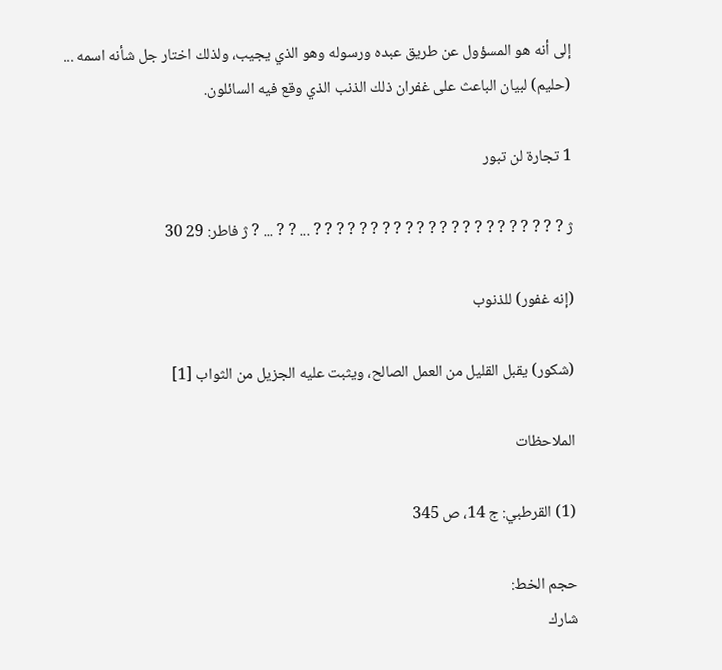إلى أنه هو المسؤول عن طريق عبده ورسوله وهو الذي يجيب، ولذلك اختار جل شأنه اسمه ... (حليم) لبيان الباعث على غفران ذلك الذنب الذي وقع فيه السائلون.

1 تجارة لن تبور

ژ ? ? ? ? ? ? ? ? ? ? ? ? ? ? ? ? ? ? ? ? ? ? ... ? ? ... ? ژ فاطر: 29 30

(إنه غفور) للذنوب

(شكور) يقبل القليل من العمل الصالح، ويثبت عليه الجزيل من الثواب [1]

الملاحظات

(1) القرطبي: ج 14، ص 345

حجم الخط:
شارك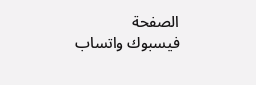الصفحة
فيسبوك واتساب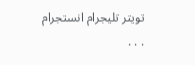تويتر تليجرام انستجرام
. . .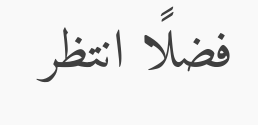فضلًا انتظر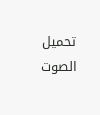تحميل الصوت